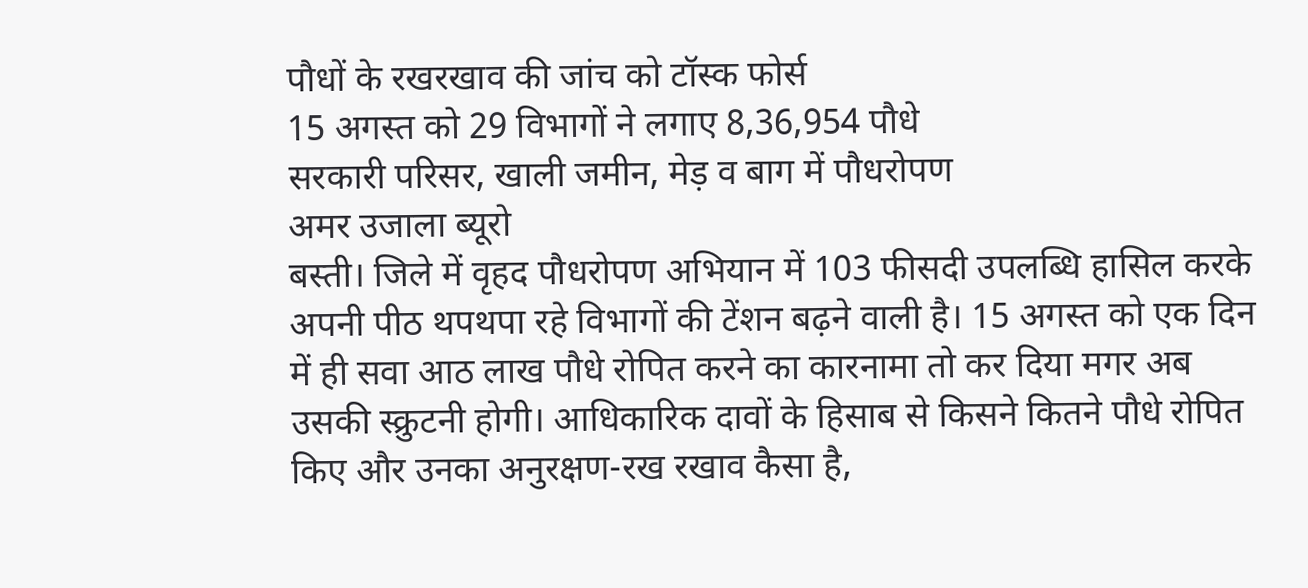पौधों के रखरखाव की जांच को टॉस्क फोर्स
15 अगस्त को 29 विभागों ने लगाए 8,36,954 पौधे
सरकारी परिसर, खाली जमीन, मेड़ व बाग में पौधरोपण
अमर उजाला ब्यूरो
बस्ती। जिले में वृहद पौधरोपण अभियान में 103 फीसदी उपलब्धि हासिल करके अपनी पीठ थपथपा रहे विभागों की टेंशन बढ़ने वाली है। 15 अगस्त को एक दिन में ही सवा आठ लाख पौधे रोपित करने का कारनामा तो कर दिया मगर अब उसकी स्क्रुटनी होगी। आधिकारिक दावों के हिसाब से किसने कितने पौधे रोपित किए और उनका अनुरक्षण-रख रखाव कैसा है,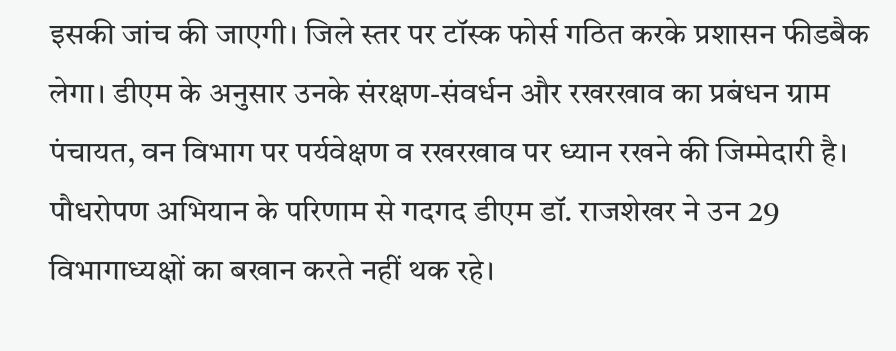इसकी जांच की जाएगी। जिले स्तर पर टॉस्क फोर्स गठित करके प्रशासन फीडबैक लेगा। डीएम के अनुसार उनके संरक्षण-संवर्धन और रखरखाव का प्रबंधन ग्राम पंचायत, वन विभाग पर पर्यवेक्षण व रखरखाव पर ध्यान रखने की जिम्मेदारी है।
पौधरोपण अभियान के परिणाम से गदगद डीएम डॉ. राजशेखर ने उन 29 विभागाध्यक्षों का बखान करते नहीं थक रहे।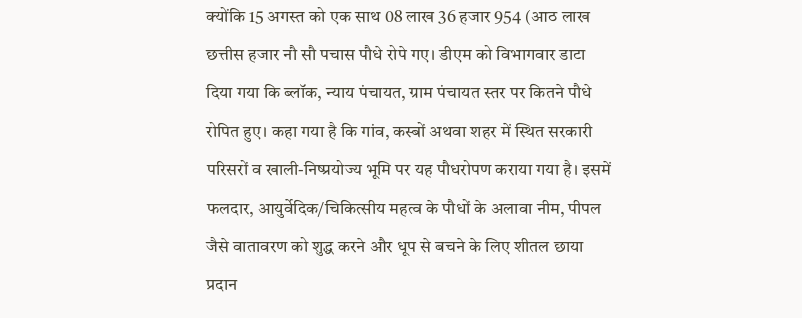क्योंकि 15 अगस्त को एक साथ 08 लाख 36 हजार 954 (आठ लाख छत्तीस हजार नौ सौ पचास पौधे रोपे गए। डीएम को विभागवार डाटा दिया गया कि ब्लॉक, न्याय पंचायत, ग्राम पंचायत स्तर पर कितने पौधे रोपित हुए। कहा गया है कि गांव, कस्बों अथवा शहर में स्थित सरकारी परिसरों व खाली-निष्प्रयोज्य भूमि पर यह पौधरोपण कराया गया है। इसमें फलदार, आयुर्वेदिक/चिकित्सीय महत्व के पौधों के अलावा नीम, पीपल जैसे वातावरण को शुद्ध करने और धूप से बचने के लिए शीतल छाया प्रदान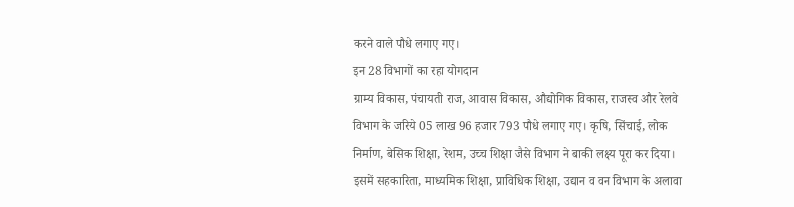करने वाले पौधे लगाए गए।
इन 28 विभागों का रहा योगदान
ग्राम्य विकास, पंचायती राज, आवास विकास, औद्योगिक विकास, राजस्व और रेलवे विभाग के जरिये 05 लाख 96 हजार 793 पौधे लगाए गए। कृषि, सिंचाई, लोक निर्माण, बेसिक शिक्षा, रेशम, उच्च शिक्षा जैसे विभाग ने बाकी लक्ष्य पूरा कर दिया। इसमें सहकारिता, माध्यमिक शिक्षा, प्राविधिक शिक्षा, उद्यान व वन विभाग के अलावा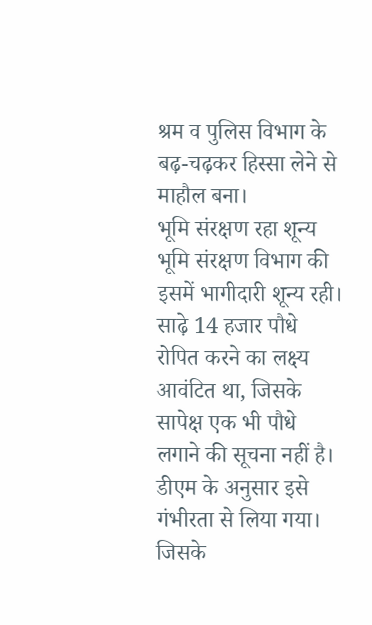श्रम व पुलिस विभाग के बढ़-चढ़कर हिस्सा लेने से माहौल बना।
भूमि संरक्षण रहा शून्य
भूमि संरक्षण विभाग की इसमें भागीदारी शून्य रही। साढ़े 14 हजार पौधे रोपित करने का लक्ष्य आवंटित था, जिसके सापेक्ष एक भी पौधे लगाने की सूचना नहीं है। डीएम के अनुसार इसे गंभीरता से लिया गया। जिसके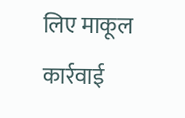लिए माकूल कार्रवाई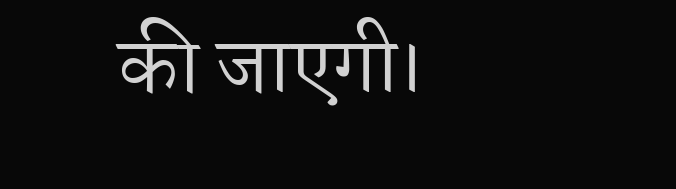की जाएगी।